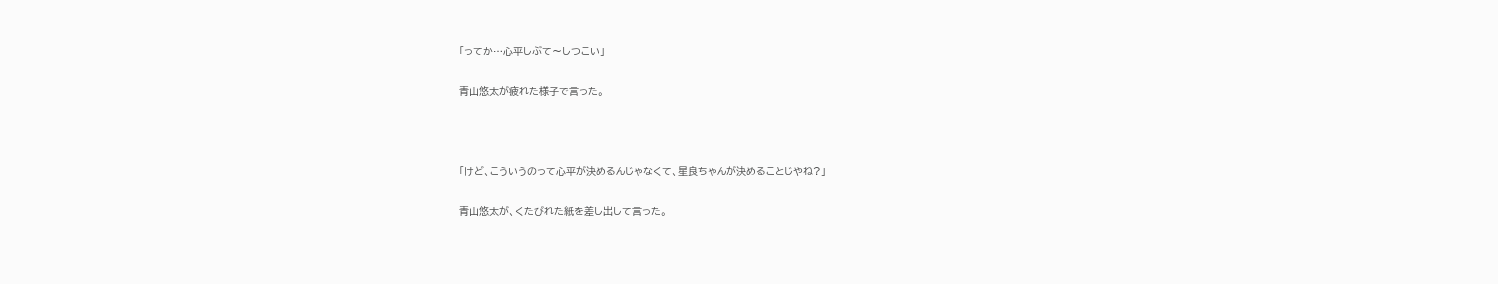「ってか…心平しぶて〜しつこい」

青山悠太が疲れた様子で言った。



「けど、こういうのって心平が決めるんじゃなくて、星良ちゃんが決めることじやね?」

青山悠太が、くたびれた紙を差し出して言った。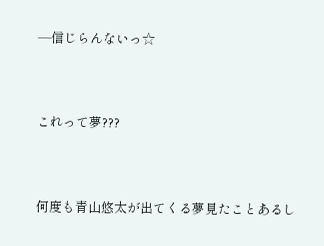―信じらんないっ☆



これって夢???



何度も青山悠太が出てくる夢見たことあるし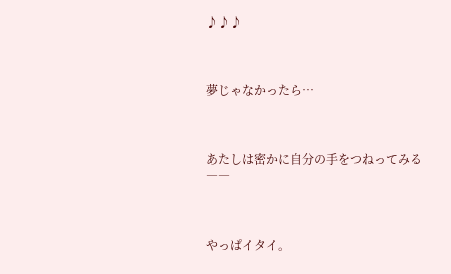♪♪♪



夢じゃなかったら…



あたしは密かに自分の手をつねってみる――



やっぱイタイ。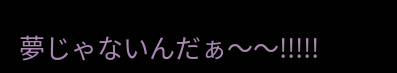夢じゃないんだぁ〜〜!!!!!